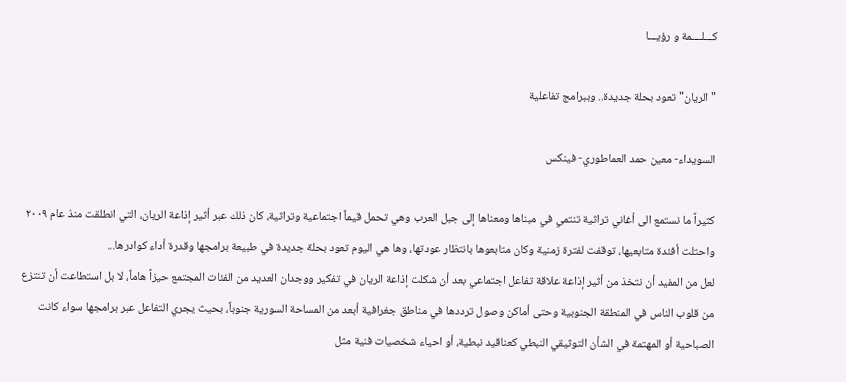كـــلــــمة و رؤيـــا

"الريان" تعود بحلة جديدة.. وببرامج تفاعلية

السويداء- معين حمد العماطوري- فينكس

كثيراً ما نستمع الى أغاني تراثية تنتمي في مبناها ومعناها إلى جبل العرب وهي تحمل قيماً اجتماعية وتراثية، كان ذلك عبر أثير إذاعة الريان، التي انطلقت منذ عام ٢٠٠٩ واحتلت أفئدة متابعيها، توقفت لفترة زمنية وكان متابعوها بانتظار عودتها، وها هي اليوم تعود بحلة جديدة في طبيعة برامجها وقدرة أداء كوادرها...
لعل من المفيد أن نتخذ من أثير إذاعة علاقة تفاعل اجتماعي بعد أن شكلت إذاعة الريان في تفكير ووجدان العديد من الفئات المجتمع حيزاً هاماً، لا بل استطاعت أن تنتزع من قلوب الناس في المنطقة الجنوبية وحتى أماكن وصول ترددها في مناطق جغرافية أبعد من المساحة السورية جنوباً، بحيث يجري التفاعل عبر برامجها سواء كانت الصباحية أو المهتمة في الشأن التوثيقي النبطي كعناقيد نبطية، أو احياء شخصيات فنية مثل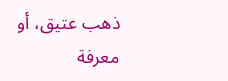ذهب عتيق، أو معرفة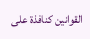القوانين كنافذة على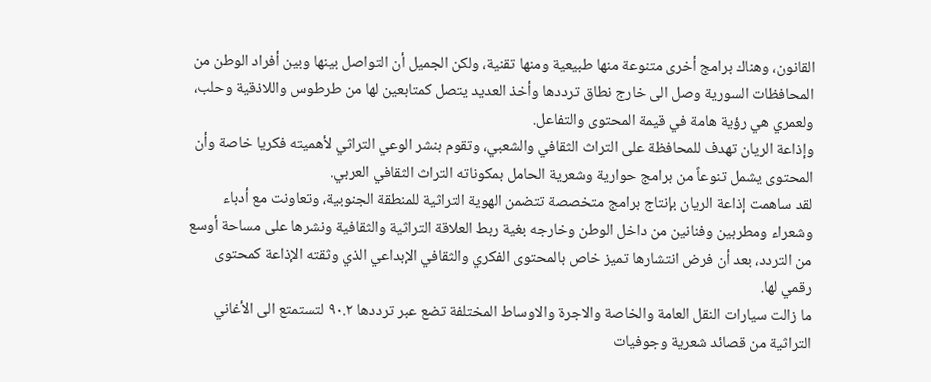القانون، وهناك برامج أخرى متنوعة منها طبيعية ومنها تقنية، ولكن الجميل أن التواصل بينها وبين أفراد الوطن من المحافظات السورية وصل الى خارج نطاق ترددها وأخذ العديد يتصل كمتابعين لها من طرطوس واللاذقية وحلب، ولعمري هي رؤية هامة في قيمة المحتوى والتفاعل.
وإذاعة الريان تهدف للمحافظة على التراث الثقافي والشعبي، وتقوم بنشر الوعي التراثي لأهميته فكريا خاصة وأن المحتوى يشمل تنوعاً من برامج حوارية وشعرية الحامل بمكوناته التراث الثقافي العربي.
لقد ساهمت إذاعة الريان بإنتاج برامج متخصصة تتضمن الهوية التراثية للمنطقة الجنوبية، وتعاونت مع أدباء وشعراء ومطربين وفنانين من داخل الوطن وخارجه بغية ربط العلاقة التراثية والثقافية ونشرها على مساحة أوسع من التردد، بعد أن فرض انتشارها تميز خاص بالمحتوى الفكري والثقافي الإبداعي الذي وثقته الإذاعة كمحتوى رقمي لها.
ما زالت سيارات النقل العامة والخاصة والاجرة والاوساط المختلفة تضع عبر ترددها ٩٠.٢ لتستمتع الى الأغاني التراثية من قصائد شعرية وجوفيات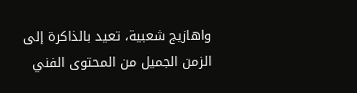واهازيج شعبية، تعيد بالذاكرة إلى الزمن الجميل من المحتوى الفني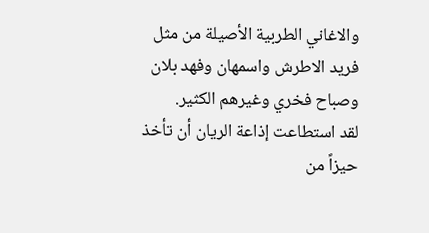والاغاني الطربية الأصيلة من مثل فريد الاطرش واسمهان وفهد بلان وصباح فخري وغيرهم الكثير.
لقد استطاعت إذاعة الريان أن تأخذ حيزاً من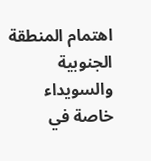اهتمام المنطقة الجنوبية والسويداء خاصة في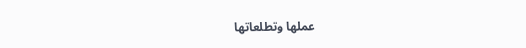عملها وتطلعاتها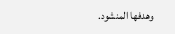وهدفها المنشود.